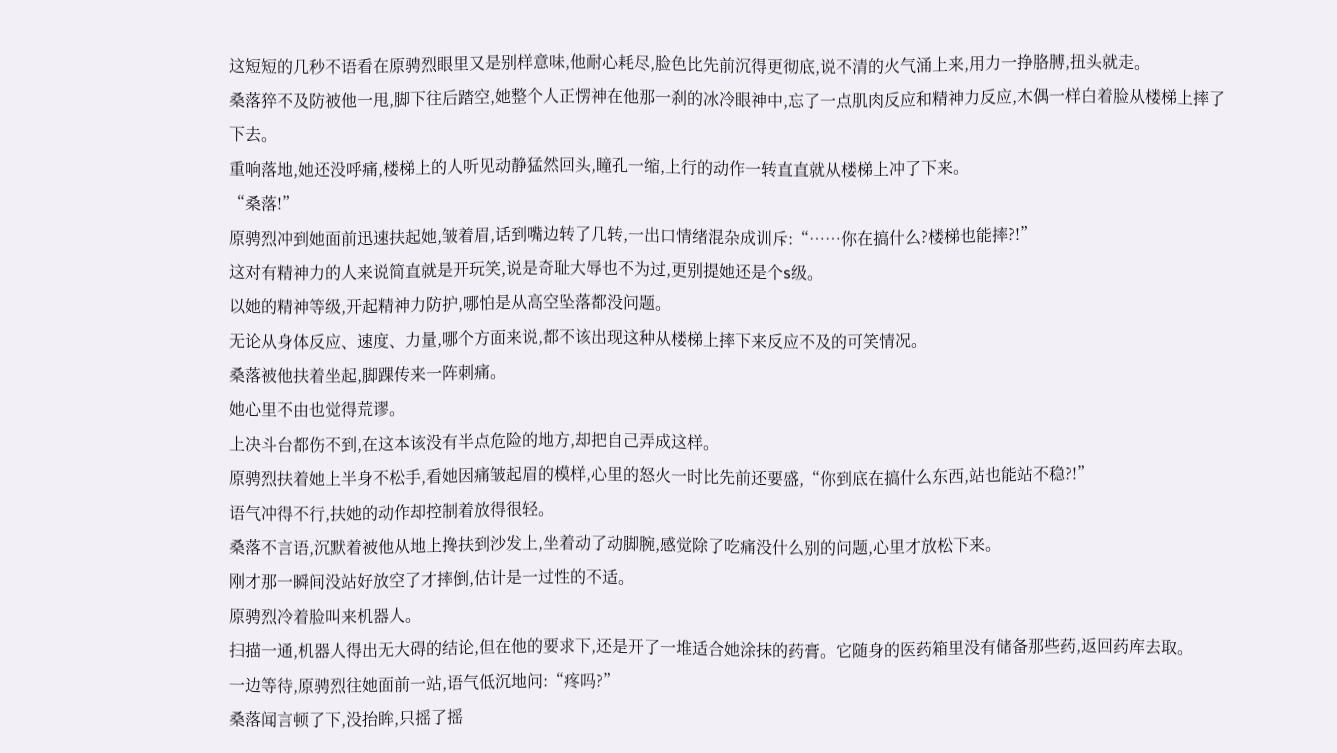这短短的几秒不语看在原骋烈眼里又是别样意味,他耐心耗尽,脸色比先前沉得更彻底,说不清的火气涌上来,用力一挣胳膊,扭头就走。
桑落猝不及防被他一甩,脚下往后踏空,她整个人正愣神在他那一刹的冰冷眼神中,忘了一点肌肉反应和精神力反应,木偶一样白着脸从楼梯上摔了下去。
重响落地,她还没呼痛,楼梯上的人听见动静猛然回头,瞳孔一缩,上行的动作一转直直就从楼梯上冲了下来。
“桑落!”
原骋烈冲到她面前迅速扶起她,皱着眉,话到嘴边转了几转,一出口情绪混杂成训斥:“……你在搞什么?楼梯也能摔?!”
这对有精神力的人来说简直就是开玩笑,说是奇耻大辱也不为过,更别提她还是个s级。
以她的精神等级,开起精神力防护,哪怕是从高空坠落都没问题。
无论从身体反应、速度、力量,哪个方面来说,都不该出现这种从楼梯上摔下来反应不及的可笑情况。
桑落被他扶着坐起,脚踝传来一阵刺痛。
她心里不由也觉得荒谬。
上决斗台都伤不到,在这本该没有半点危险的地方,却把自己弄成这样。
原骋烈扶着她上半身不松手,看她因痛皱起眉的模样,心里的怒火一时比先前还要盛,“你到底在搞什么东西,站也能站不稳?!”
语气冲得不行,扶她的动作却控制着放得很轻。
桑落不言语,沉默着被他从地上搀扶到沙发上,坐着动了动脚腕,感觉除了吃痛没什么别的问题,心里才放松下来。
刚才那一瞬间没站好放空了才摔倒,估计是一过性的不适。
原骋烈冷着脸叫来机器人。
扫描一通,机器人得出无大碍的结论,但在他的要求下,还是开了一堆适合她涂抹的药膏。它随身的医药箱里没有储备那些药,返回药库去取。
一边等待,原骋烈往她面前一站,语气低沉地问:“疼吗?”
桑落闻言顿了下,没抬眸,只摇了摇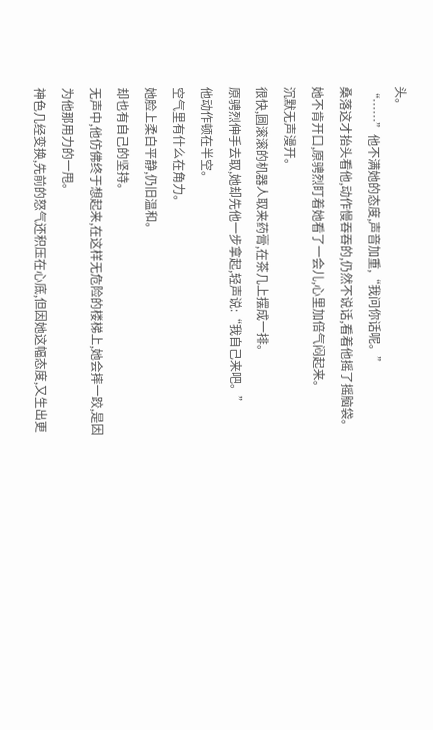头。
“……”他不满她的态度,声音加重,“我问你话呢。”
桑落这才抬头看他,动作慢吞吞的,仍然不说话,看着他摇了摇脑袋。
她不肯开口,原骋烈盯着她看了一会儿,心里加倍气闷起来。
沉默无声漫开。
很快,圆滚滚的机器人取来药膏,在茶几上摆成一排。
原骋烈伸手去取,她却先他一步拿起,轻声说:“我自己来吧。”
他动作顿在半空。
空气里有什么在角力。
她脸上柔白平静,仍旧温和。
却也有自己的坚持。
无声中,他仿佛终于想起来,在这样无危险的楼梯上,她会摔一跤,是因为他那用力的一甩。
神色几经变换,先前的怒气还积压在心底,但因她这幅态度,又生出更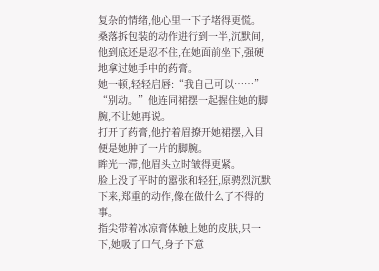复杂的情绪,他心里一下子堵得更慌。
桑落拆包装的动作进行到一半,沉默间,他到底还是忍不住,在她面前坐下,强硬地拿过她手中的药膏。
她一顿,轻轻启唇:“我自己可以……”
“别动。”他连同裙摆一起握住她的脚腕,不让她再说。
打开了药膏,他拧着眉撩开她裙摆,入目便是她肿了一片的脚腕。
眸光一滞,他眉头立时皱得更紧。
脸上没了平时的嚣张和轻狂,原骋烈沉默下来,郑重的动作,像在做什么了不得的事。
指尖带着冰凉膏体触上她的皮肤,只一下,她吸了口气,身子下意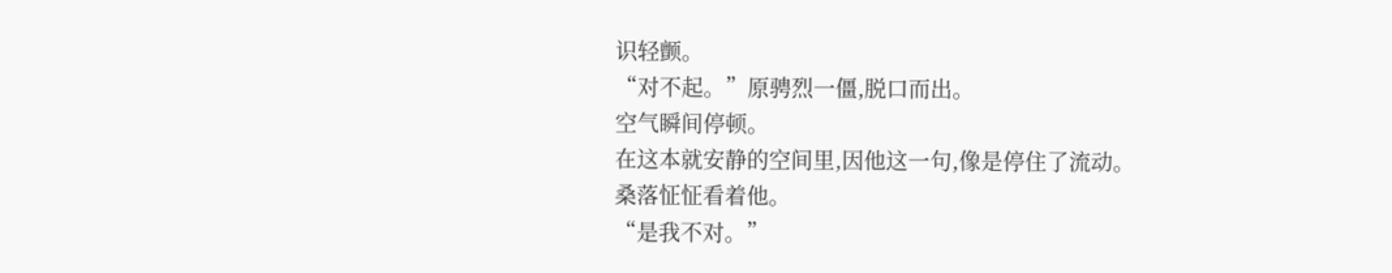识轻颤。
“对不起。”原骋烈一僵,脱口而出。
空气瞬间停顿。
在这本就安静的空间里,因他这一句,像是停住了流动。
桑落怔怔看着他。
“是我不对。”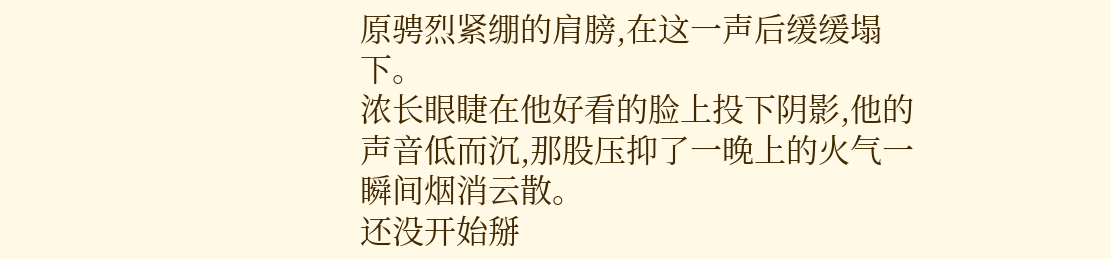原骋烈紧绷的肩膀,在这一声后缓缓塌下。
浓长眼睫在他好看的脸上投下阴影,他的声音低而沉,那股压抑了一晚上的火气一瞬间烟消云散。
还没开始掰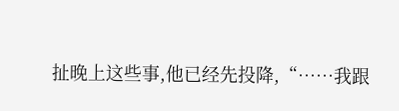扯晚上这些事,他已经先投降,“……我跟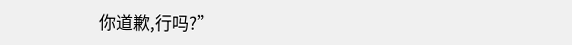你道歉,行吗?”